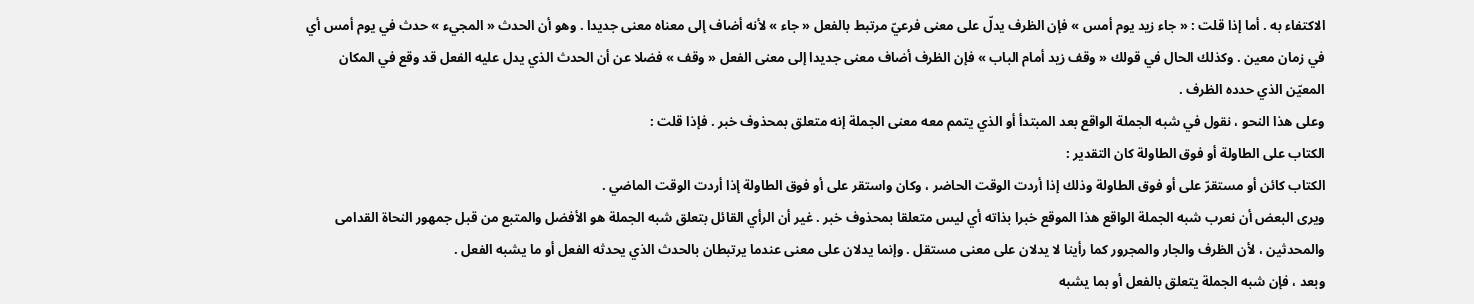الاكتفاء به . أما إذا قلت : « جاء زيد يوم أمس » فإن الظرف يدلّ على معنى فرعيّ مرتبط بالفعل « جاء » لأنه أضاف إلى معناه معنى جديدا . وهو أن الحدث « المجيء » حدث في يوم أمس أي في زمان معين . وكذلك الحال في قولك « وقف زيد أمام الباب » فإن الظرف أضاف معنى جديدا إلى معنى الفعل « وقف » فضلا عن أن الحدث الذي يدل عليه الفعل قد وقع في المكان المعيّن الذي حدده الظرف .
وعلى هذا النحو ، نقول في شبه الجملة الواقع بعد المبتدأ أو الذي يتمم معه معنى الجملة إنه متعلق بمحذوف خبر . فإذا قلت :
الكتاب على الطاولة أو فوق الطاولة كان التقدير :
الكتاب كائن أو مستقرّ على أو فوق الطاولة وذلك إذا أردت الوقت الحاضر ، وكان واستقر على أو فوق الطاولة إذا أردت الوقت الماضي .
ويرى البعض أن نعرب شبه الجملة الواقع هذا الموقع خبرا بذاته أي ليس متعلقا بمحذوف خبر . غير أن الرأي القائل بتعلق شبه الجملة هو الأفضل والمتبع من قبل جمهور النحاة القدامى والمحدثين ، لأن الظرف والجار والمجرور كما رأينا لا يدلان على معنى مستقل . وإنما يدلان على معنى عندما يرتبطان بالحدث الذي يحدثه الفعل أو ما يشبه الفعل .
وبعد ، فإن شبه الجملة يتعلق بالفعل أو بما يشبه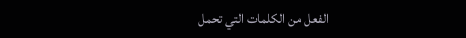الفعل من الكلمات التي تحمل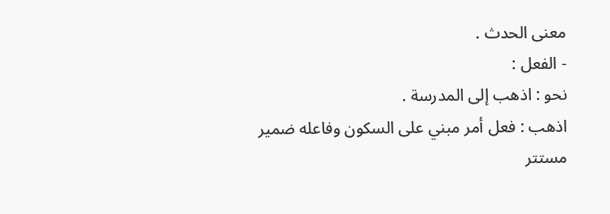معنى الحدث .
- الفعل :
نحو : اذهب إلى المدرسة .
اذهب : فعل أمر مبني على السكون وفاعله ضمير مستتر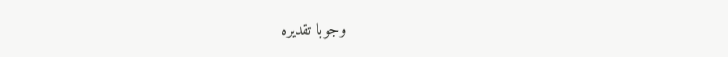وجوبا تقديره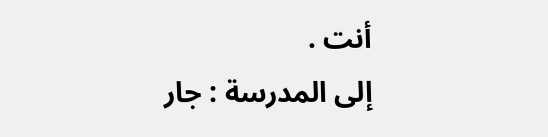أنت .
إلى المدرسة : جار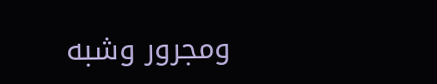ومجرور وشبه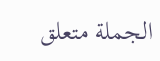الجملة متعلق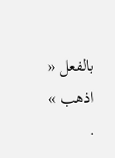بالفعل « اذهب » .